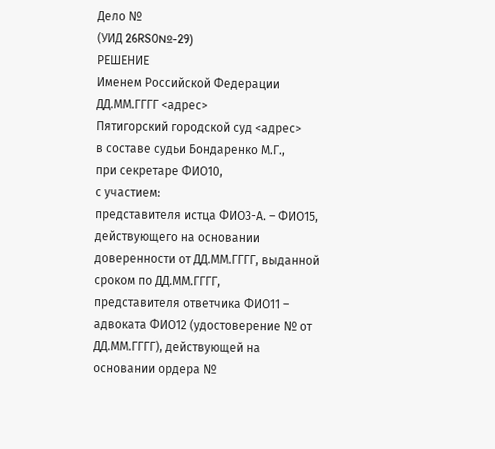Дело №
(УИД 26RS0№-29)
РЕШЕНИЕ
Именем Российской Федерации
ДД.ММ.ГГГГ <адрес>
Пятигорский городской суд <адрес>
в составе судьи Бондаренко М.Г.,
при секретаре ФИО10,
с участием:
представителя истца ФИО3-А. – ФИО15, действующего на основании доверенности от ДД.ММ.ГГГГ, выданной сроком по ДД.ММ.ГГГГ,
представителя ответчика ФИО11 – адвоката ФИО12 (удостоверение № от ДД.ММ.ГГГГ), действующей на основании ордера №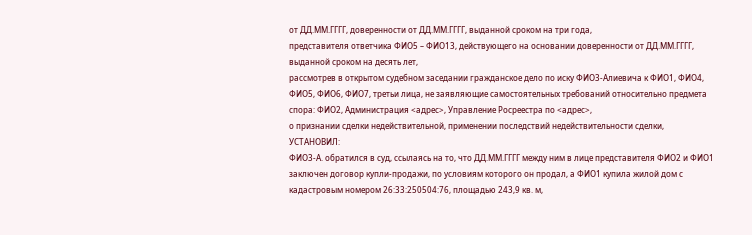от ДД.ММ.ГГГГ, доверенности от ДД.ММ.ГГГГ, выданной сроком на три года,
представителя ответчика ФИО5 – ФИО13, действующего на основании доверенности от ДД.ММ.ГГГГ, выданной сроком на десять лет,
рассмотрев в открытом судебном заседании гражданское дело по иску ФИО3-Алиевича к ФИО1, ФИО4, ФИО5, ФИО6, ФИО7, третьи лица, не заявляющие самостоятельных требований относительно предмета спора: ФИО2, Администрация <адрес>, Управление Росреестра по <адрес>,
о признании сделки недействительной, применении последствий недействительности сделки,
УСТАНОВИЛ:
ФИО3-А. обратился в суд, ссылаясь на то, что ДД.ММ.ГГГГ между ним в лице представителя ФИО2 и ФИО1 заключен договор купли-продажи, по условиям которого он продал, а ФИО1 купила жилой дом с кадастровым номером 26:33:250504:76, площадью 243,9 кв. м,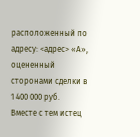расположенный по адресу: <адрес> «А», оцененный сторонами сделки в 1 400 000 руб.
Вместе с тем истец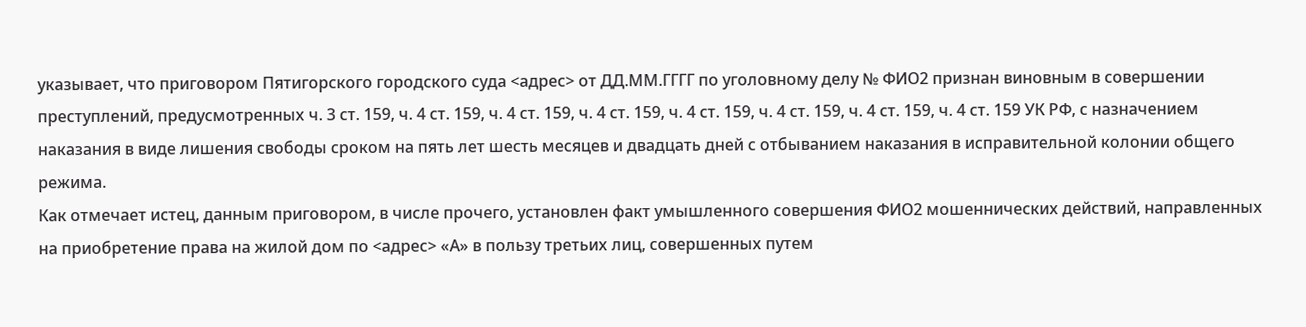указывает, что приговором Пятигорского городского суда <адрес> от ДД.ММ.ГГГГ по уголовному делу № ФИО2 признан виновным в совершении преступлений, предусмотренных ч. 3 ст. 159, ч. 4 ст. 159, ч. 4 ст. 159, ч. 4 ст. 159, ч. 4 ст. 159, ч. 4 ст. 159, ч. 4 ст. 159, ч. 4 ст. 159 УК РФ, с назначением наказания в виде лишения свободы сроком на пять лет шесть месяцев и двадцать дней с отбыванием наказания в исправительной колонии общего режима.
Как отмечает истец, данным приговором, в числе прочего, установлен факт умышленного совершения ФИО2 мошеннических действий, направленных на приобретение права на жилой дом по <адрес> «А» в пользу третьих лиц, совершенных путем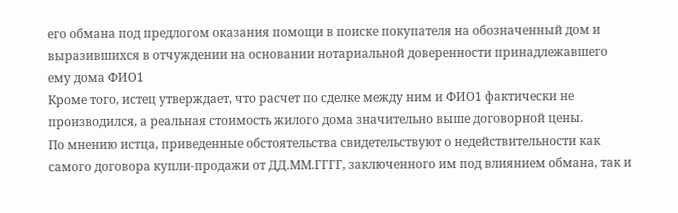его обмана под предлогом оказания помощи в поиске покупателя на обозначенный дом и выразившихся в отчуждении на основании нотариальной доверенности принадлежавшего ему дома ФИО1
Кроме того, истец утверждает, что расчет по сделке между ним и ФИО1 фактически не производился, а реальная стоимость жилого дома значительно выше договорной цены.
По мнению истца, приведенные обстоятельства свидетельствуют о недействительности как самого договора купли-продажи от ДД.ММ.ГГГГ, заключенного им под влиянием обмана, так и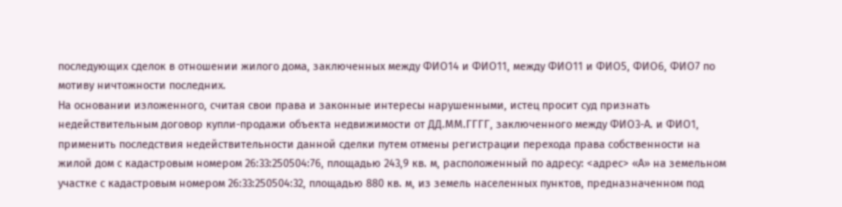последующих сделок в отношении жилого дома, заключенных между ФИО14 и ФИО11, между ФИО11 и ФИО5, ФИО6, ФИО7 по мотиву ничтожности последних.
На основании изложенного, считая свои права и законные интересы нарушенными, истец просит суд признать недействительным договор купли-продажи объекта недвижимости от ДД.ММ.ГГГГ, заключенного между ФИО3-А. и ФИО1, применить последствия недействительности данной сделки путем отмены регистрации перехода права собственности на жилой дом с кадастровым номером 26:33:250504:76, площадью 243,9 кв. м, расположенный по адресу: <адрес> «А» на земельном участке с кадастровым номером 26:33:250504:32, площадью 880 кв. м, из земель населенных пунктов, предназначенном под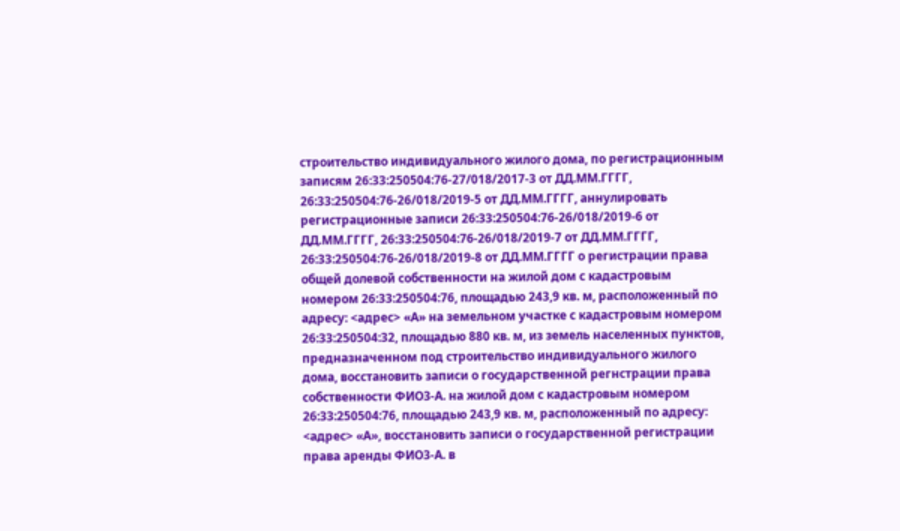строительство индивидуального жилого дома, по регистрационным записям 26:33:250504:76-27/018/2017-3 от ДД.ММ.ГГГГ, 26:33:250504:76-26/018/2019-5 от ДД.ММ.ГГГГ, аннулировать регистрационные записи 26:33:250504:76-26/018/2019-6 от ДД.ММ.ГГГГ, 26:33:250504:76-26/018/2019-7 от ДД.ММ.ГГГГ, 26:33:250504:76-26/018/2019-8 от ДД.ММ.ГГГГ о регистрации права общей долевой собственности на жилой дом с кадастровым номером 26:33:250504:76, площадью 243,9 кв. м, расположенный по адресу: <адрес> «А» на земельном участке с кадастровым номером 26:33:250504:32, площадью 880 кв. м, из земель населенных пунктов, предназначенном под строительство индивидуального жилого дома, восстановить записи о государственной регнстрации права собственности ФИО3-А. на жилой дом с кадастровым номером 26:33:250504:76, площадью 243,9 кв. м, расположенный по адресу: <адрес> «А», восстановить записи о государственной регистрации права аренды ФИО3-А. в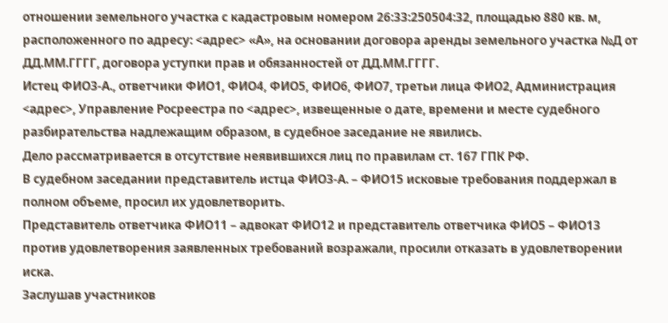отношении земельного участка с кадастровым номером 26:33:250504:32, площадью 880 кв. м, расположенного по адресу: <адрес> «А», на основании договора аренды земельного участка №Д от ДД.ММ.ГГГГ, договора уступки прав и обязанностей от ДД.ММ.ГГГГ.
Истец ФИО3-А., ответчики ФИО1, ФИО4, ФИО5, ФИО6, ФИО7, третьи лица ФИО2, Администрация <адрес>, Управление Росреестра по <адрес>, извещенные о дате, времени и месте судебного разбирательства надлежащим образом, в судебное заседание не явились.
Дело рассматривается в отсутствие неявившихся лиц по правилам ст. 167 ГПК РФ.
В судебном заседании представитель истца ФИО3-А. – ФИО15 исковые требования поддержал в полном объеме, просил их удовлетворить.
Представитель ответчика ФИО11 – адвокат ФИО12 и представитель ответчика ФИО5 – ФИО13 против удовлетворения заявленных требований возражали, просили отказать в удовлетворении иска.
Заслушав участников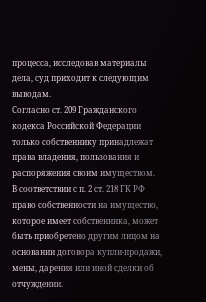процесса, исследовав материалы дела, суд приходит к следующим выводам.
Согласно ст. 209 Гражданского кодекса Российской Федерации только собственнику принадлежат права владения, пользования и распоряжения своим имуществом.
В соответствии с п. 2 ст. 218 ГК РФ право собственности на имущество, которое имеет собственника, может быть приобретено другим лицом на основании договора купли-продажи, мены, дарения или иной сделки об отчуждении.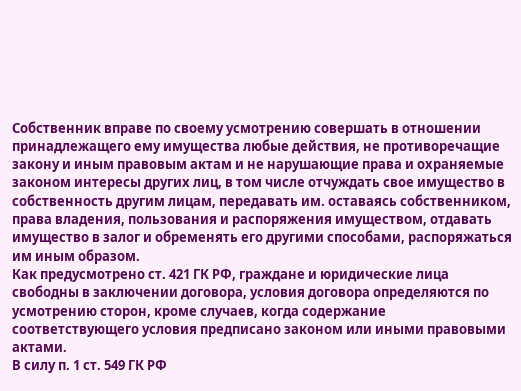Собственник вправе по своему усмотрению совершать в отношении принадлежащего ему имущества любые действия, не противоречащие закону и иным правовым актам и не нарушающие права и охраняемые законом интересы других лиц, в том числе отчуждать свое имущество в собственность другим лицам, передавать им. оставаясь собственником, права владения, пользования и распоряжения имуществом, отдавать имущество в залог и обременять его другими способами, распоряжаться им иным образом.
Как предусмотрено ст. 421 ГК РФ, граждане и юридические лица свободны в заключении договора, условия договора определяются по усмотрению сторон, кроме случаев, когда содержание соответствующего условия предписано законом или иными правовыми актами.
В силу п. 1 ст. 549 ГК РФ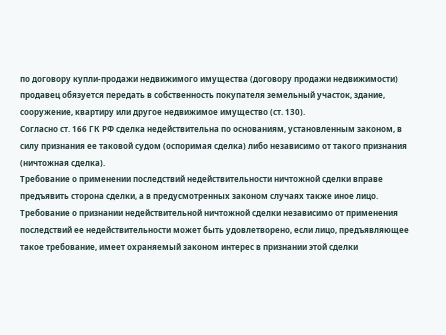по договору купли-продажи недвижимого имущества (договору продажи недвижимости) продавец обязуется передать в собственность покупателя земельный участок, здание, сооружение, квартиру или другое недвижимое имущество (ст. 130).
Согласно ст. 166 ГК РФ сделка недействительна по основаниям, установленным законом, в силу признания ее таковой судом (оспоримая сделка) либо независимо от такого признания (ничтожная сделка).
Требование о применении последствий недействительности ничтожной сделки вправе предъявить сторона сделки, а в предусмотренных законом случаях также иное лицо.
Требование о признании недействительной ничтожной сделки независимо от применения последствий ее недействительности может быть удовлетворено, если лицо, предъявляющее такое требование, имеет охраняемый законом интерес в признании этой сделки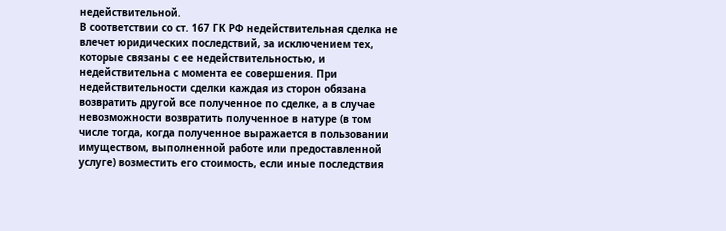недействительной.
В соответствии со ст. 167 ГК РФ недействительная сделка не влечет юридических последствий, за исключением тех, которые связаны с ее недействительностью, и недействительна с момента ее совершения. При недействительности сделки каждая из сторон обязана возвратить другой все полученное по сделке, а в случае невозможности возвратить полученное в натуре (в том числе тогда, когда полученное выражается в пользовании имуществом, выполненной работе или предоставленной услуге) возместить его стоимость, если иные последствия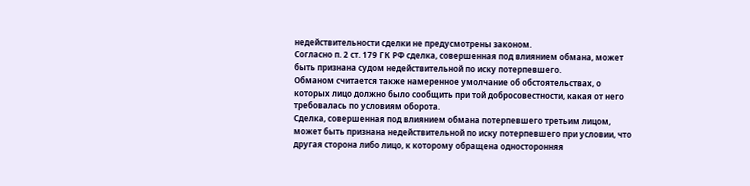недействительности сделки не предусмотрены законом.
Согласно п. 2 ст. 179 ГК РФ сделка, совершенная под влиянием обмана, может быть признана судом недействительной по иску потерпевшего.
Обманом считается также намеренное умолчание об обстоятельствах, о которых лицо должно было сообщить при той добросовестности, какая от него требовалась по условиям оборота.
Сделка, совершенная под влиянием обмана потерпевшего третьим лицом, может быть признана недействительной по иску потерпевшего при условии, что другая сторона либо лицо, к которому обращена односторонняя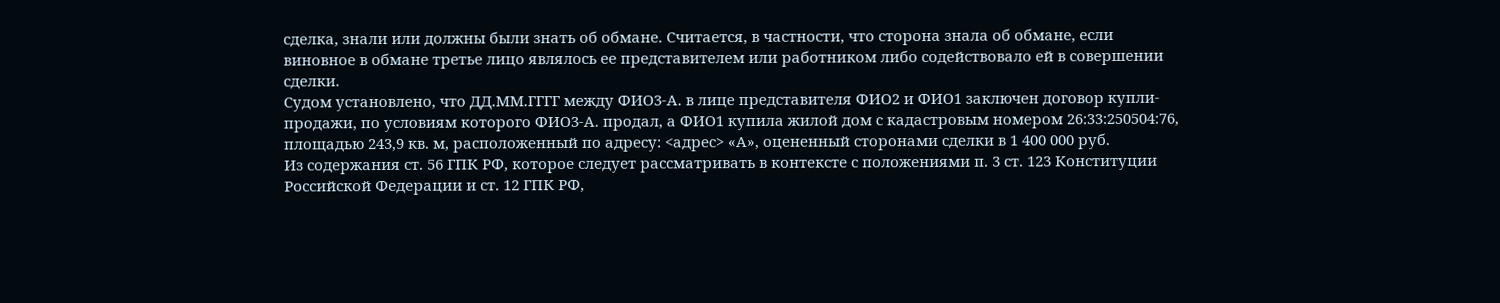сделка, знали или должны были знать об обмане. Считается, в частности, что сторона знала об обмане, если виновное в обмане третье лицо являлось ее представителем или работником либо содействовало ей в совершении сделки.
Судом установлено, что ДД.ММ.ГГГГ между ФИО3-А. в лице представителя ФИО2 и ФИО1 заключен договор купли-продажи, по условиям которого ФИО3-А. продал, а ФИО1 купила жилой дом с кадастровым номером 26:33:250504:76, площадью 243,9 кв. м, расположенный по адресу: <адрес> «А», оцененный сторонами сделки в 1 400 000 руб.
Из содержания ст. 56 ГПК РФ, которое следует рассматривать в контексте с положениями п. 3 ст. 123 Конституции Российской Федерации и ст. 12 ГПК РФ,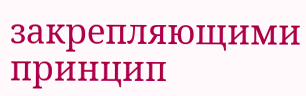закрепляющими принцип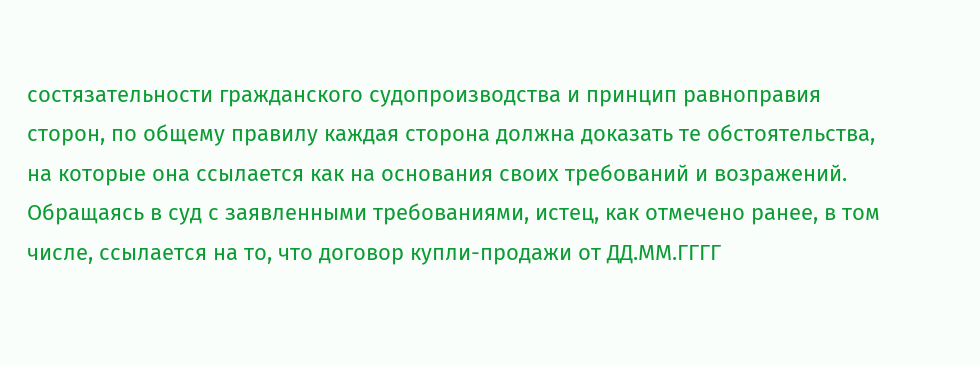состязательности гражданского судопроизводства и принцип равноправия сторон, по общему правилу каждая сторона должна доказать те обстоятельства, на которые она ссылается как на основания своих требований и возражений.
Обращаясь в суд с заявленными требованиями, истец, как отмечено ранее, в том числе, ссылается на то, что договор купли-продажи от ДД.ММ.ГГГГ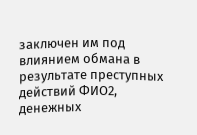заключен им под влиянием обмана в результате преступных действий ФИО2, денежных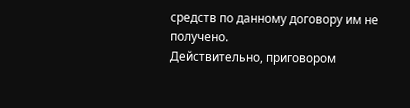средств по данному договору им не получено.
Действительно, приговором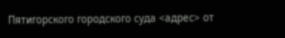Пятигорского городского суда <адрес> от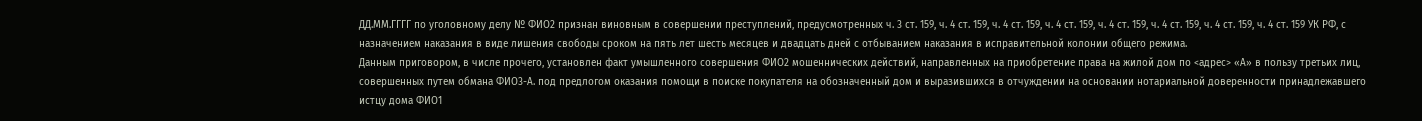ДД.ММ.ГГГГ по уголовному делу № ФИО2 признан виновным в совершении преступлений, предусмотренных ч. 3 ст. 159, ч. 4 ст. 159, ч. 4 ст. 159, ч. 4 ст. 159, ч. 4 ст. 159, ч. 4 ст. 159, ч. 4 ст. 159, ч. 4 ст. 159 УК РФ, с назначением наказания в виде лишения свободы сроком на пять лет шесть месяцев и двадцать дней с отбыванием наказания в исправительной колонии общего режима.
Данным приговором, в числе прочего, установлен факт умышленного совершения ФИО2 мошеннических действий, направленных на приобретение права на жилой дом по <адрес> «А» в пользу третьих лиц, совершенных путем обмана ФИО3-А. под предлогом оказания помощи в поиске покупателя на обозначенный дом и выразившихся в отчуждении на основании нотариальной доверенности принадлежавшего истцу дома ФИО1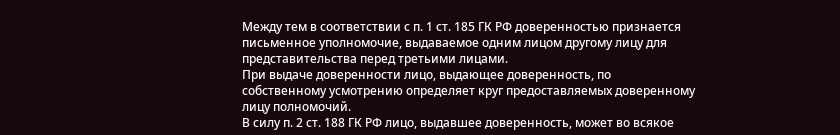Между тем в соответствии с п. 1 ст. 185 ГК РФ доверенностью признается письменное уполномочие, выдаваемое одним лицом другому лицу для представительства перед третьими лицами.
При выдаче доверенности лицо, выдающее доверенность, по собственному усмотрению определяет круг предоставляемых доверенному лицу полномочий.
В силу п. 2 ст. 188 ГК РФ лицо, выдавшее доверенность, может во всякое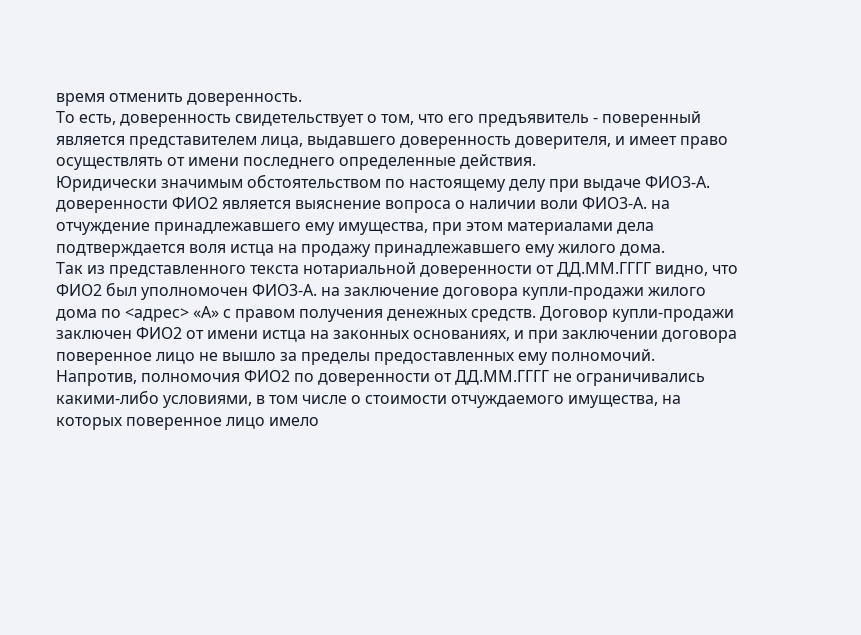время отменить доверенность.
То есть, доверенность свидетельствует о том, что его предъявитель - поверенный является представителем лица, выдавшего доверенность доверителя, и имеет право осуществлять от имени последнего определенные действия.
Юридически значимым обстоятельством по настоящему делу при выдаче ФИО3-А. доверенности ФИО2 является выяснение вопроса о наличии воли ФИО3-А. на отчуждение принадлежавшего ему имущества, при этом материалами дела подтверждается воля истца на продажу принадлежавшего ему жилого дома.
Так из представленного текста нотариальной доверенности от ДД.ММ.ГГГГ видно, что ФИО2 был уполномочен ФИО3-А. на заключение договора купли-продажи жилого дома по <адрес> «А» с правом получения денежных средств. Договор купли-продажи заключен ФИО2 от имени истца на законных основаниях, и при заключении договора поверенное лицо не вышло за пределы предоставленных ему полномочий.
Напротив, полномочия ФИО2 по доверенности от ДД.ММ.ГГГГ не ограничивались какими-либо условиями, в том числе о стоимости отчуждаемого имущества, на которых поверенное лицо имело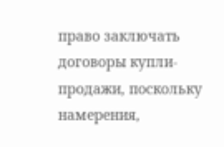право заключать договоры купли-продажи, поскольку намерения,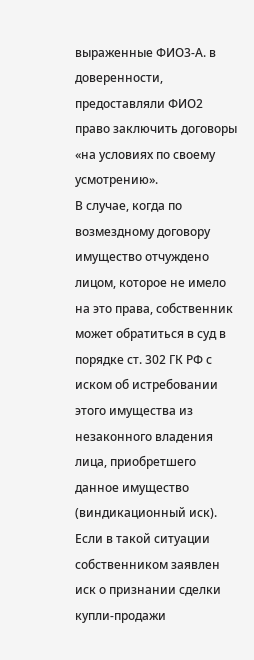выраженные ФИО3-А. в доверенности, предоставляли ФИО2 право заключить договоры «на условиях по своему усмотрению».
В случае, когда по возмездному договору имущество отчуждено лицом, которое не имело на это права, собственник может обратиться в суд в порядке ст. 302 ГК РФ с иском об истребовании этого имущества из незаконного владения лица, приобретшего данное имущество (виндикационный иск). Если в такой ситуации собственником заявлен иск о признании сделки купли-продажи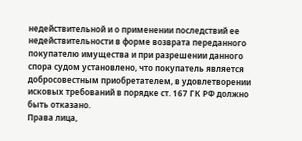недействительной и о применении последствий ее недействительности в форме возврата переданного покупателю имущества и при разрешении данного спора судом установлено, что покупатель является добросовестным приобретателем, в удовлетворении исковых требований в порядке ст. 167 ГК РФ должно быть отказано.
Права лица,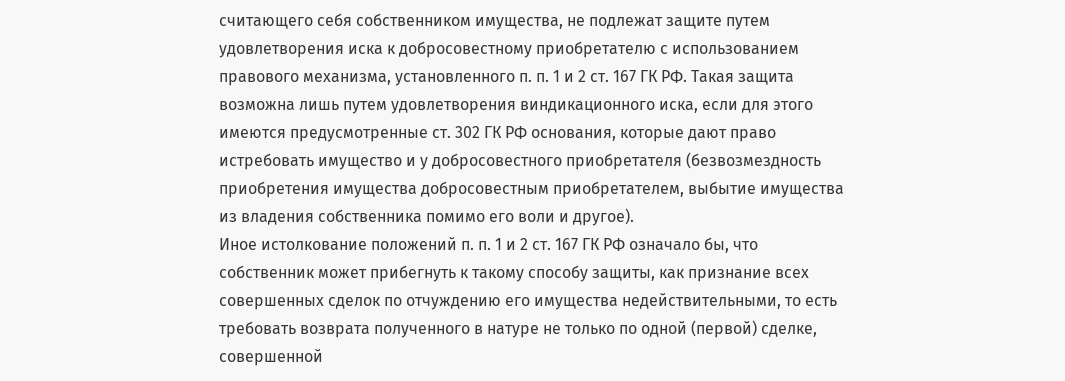считающего себя собственником имущества, не подлежат защите путем удовлетворения иска к добросовестному приобретателю с использованием правового механизма, установленного п. п. 1 и 2 ст. 167 ГК РФ. Такая защита возможна лишь путем удовлетворения виндикационного иска, если для этого имеются предусмотренные ст. 302 ГК РФ основания, которые дают право истребовать имущество и у добросовестного приобретателя (безвозмездность приобретения имущества добросовестным приобретателем, выбытие имущества из владения собственника помимо его воли и другое).
Иное истолкование положений п. п. 1 и 2 ст. 167 ГК РФ означало бы, что собственник может прибегнуть к такому способу защиты, как признание всех совершенных сделок по отчуждению его имущества недействительными, то есть требовать возврата полученного в натуре не только по одной (первой) сделке, совершенной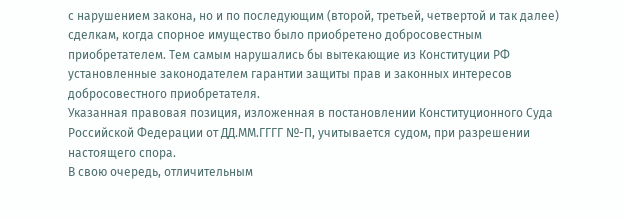с нарушением закона, но и по последующим (второй, третьей, четвертой и так далее) сделкам, когда спорное имущество было приобретено добросовестным приобретателем. Тем самым нарушались бы вытекающие из Конституции РФ установленные законодателем гарантии защиты прав и законных интересов добросовестного приобретателя.
Указанная правовая позиция, изложенная в постановлении Конституционного Суда Российской Федерации от ДД.ММ.ГГГГ №-П, учитывается судом, при разрешении настоящего спора.
В свою очередь, отличительным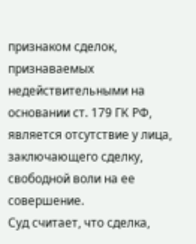признаком сделок, признаваемых недействительными на основании ст. 179 ГК РФ, является отсутствие у лица, заключающего сделку, свободной воли на ее совершение.
Суд считает, что сделка,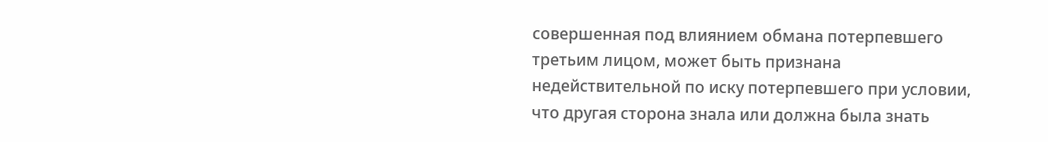совершенная под влиянием обмана потерпевшего третьим лицом, может быть признана недействительной по иску потерпевшего при условии, что другая сторона знала или должна была знать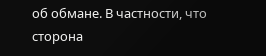об обмане. В частности, что сторона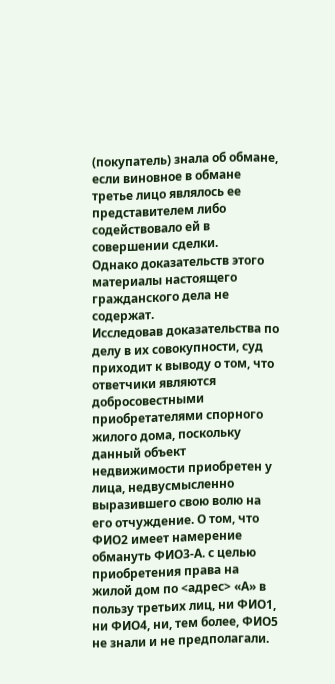(покупатель) знала об обмане, если виновное в обмане третье лицо являлось ее представителем либо содействовало ей в совершении сделки.
Однако доказательств этого материалы настоящего гражданского дела не содержат.
Исследовав доказательства по делу в их совокупности, суд приходит к выводу о том, что ответчики являются добросовестными приобретателями спорного жилого дома, поскольку данный объект недвижимости приобретен у лица, недвусмысленно выразившего свою волю на его отчуждение. О том, что ФИО2 имеет намерение обмануть ФИО3-А. с целью приобретения права на жилой дом по <адрес> «А» в пользу третьих лиц, ни ФИО1, ни ФИО4, ни, тем более, ФИО5 не знали и не предполагали.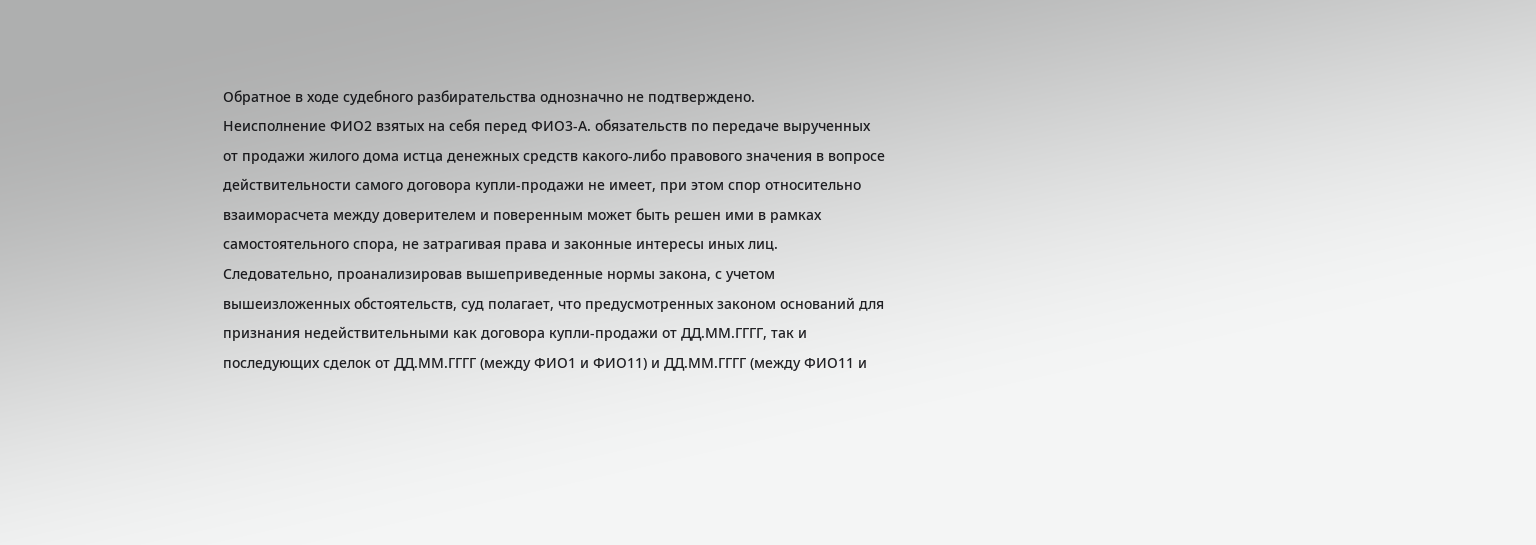Обратное в ходе судебного разбирательства однозначно не подтверждено.
Неисполнение ФИО2 взятых на себя перед ФИО3-А. обязательств по передаче вырученных от продажи жилого дома истца денежных средств какого-либо правового значения в вопросе действительности самого договора купли-продажи не имеет, при этом спор относительно взаиморасчета между доверителем и поверенным может быть решен ими в рамках самостоятельного спора, не затрагивая права и законные интересы иных лиц.
Следовательно, проанализировав вышеприведенные нормы закона, с учетом вышеизложенных обстоятельств, суд полагает, что предусмотренных законом оснований для признания недействительными как договора купли-продажи от ДД.ММ.ГГГГ, так и последующих сделок от ДД.ММ.ГГГГ (между ФИО1 и ФИО11) и ДД.ММ.ГГГГ (между ФИО11 и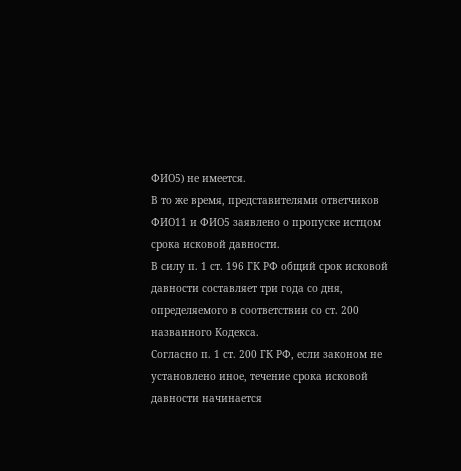ФИО5) не имеется.
В то же время, представителями ответчиков ФИО11 и ФИО5 заявлено о пропуске истцом срока исковой давности.
В силу п. 1 ст. 196 ГК РФ общий срок исковой давности составляет три года со дня, определяемого в соответствии со ст. 200 названного Кодекса.
Согласно п. 1 ст. 200 ГК РФ, если законом не установлено иное, течение срока исковой давности начинается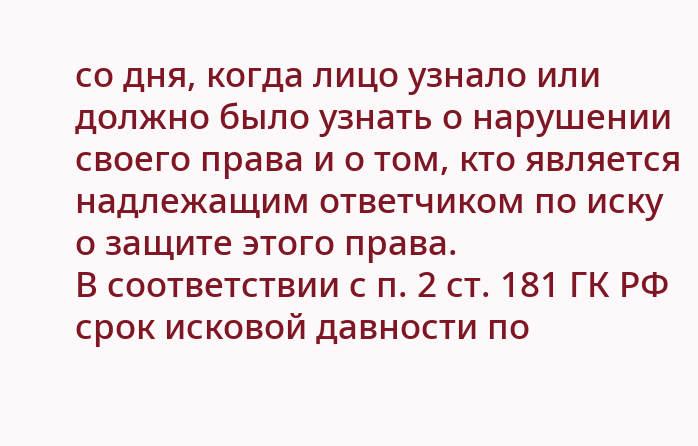со дня, когда лицо узнало или должно было узнать о нарушении своего права и о том, кто является надлежащим ответчиком по иску о защите этого права.
В соответствии с п. 2 ст. 181 ГК РФ срок исковой давности по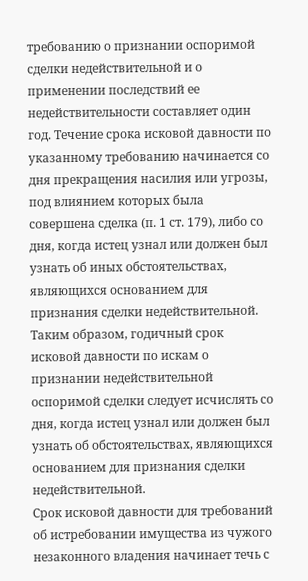требованию о признании оспоримой сделки недействительной и о применении последствий ее недействительности составляет один год. Течение срока исковой давности по указанному требованию начинается со дня прекращения насилия или угрозы, под влиянием которых была совершена сделка (п. 1 ст. 179), либо со дня, когда истец узнал или должен был узнать об иных обстоятельствах, являющихся основанием для признания сделки недействительной.
Таким образом, годичный срок исковой давности по искам о признании недействительной оспоримой сделки следует исчислять со дня, когда истец узнал или должен был узнать об обстоятельствах, являющихся основанием для признания сделки недействительной.
Срок исковой давности для требований об истребовании имущества из чужого незаконного владения начинает течь с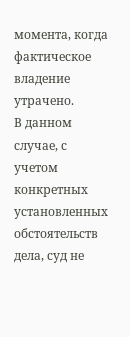момента, когда фактическое владение утрачено.
В данном случае, с учетом конкретных установленных обстоятельств дела, суд не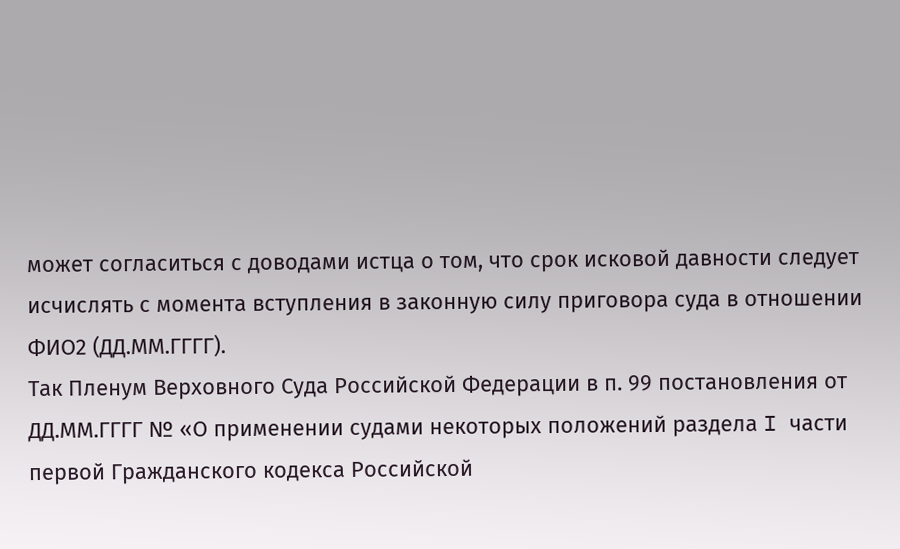может согласиться с доводами истца о том, что срок исковой давности следует исчислять с момента вступления в законную силу приговора суда в отношении ФИО2 (ДД.ММ.ГГГГ).
Так Пленум Верховного Суда Российской Федерации в п. 99 постановления от ДД.ММ.ГГГГ № «О применении судами некоторых положений раздела I части первой Гражданского кодекса Российской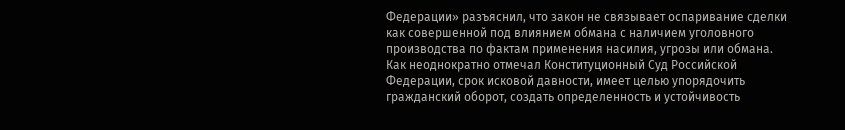Федерации» разъяснил, что закон не связывает оспаривание сделки как совершенной под влиянием обмана с наличием уголовного производства по фактам применения насилия, угрозы или обмана.
Как неоднократно отмечал Конституционный Суд Российской Федерации, срок исковой давности, имеет целью упорядочить гражданский оборот, создать определенность и устойчивость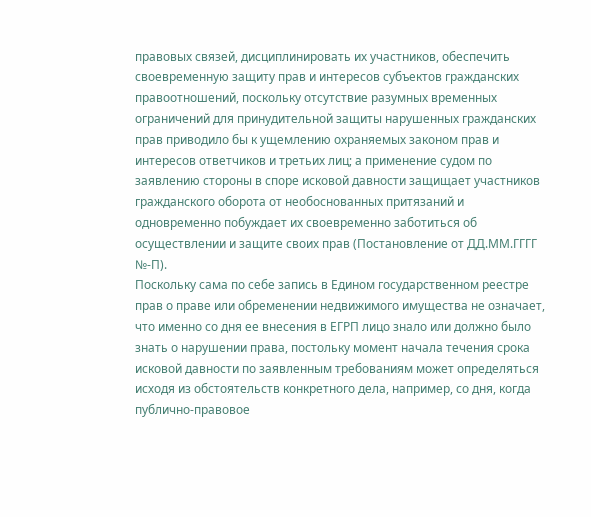правовых связей, дисциплинировать их участников, обеспечить своевременную защиту прав и интересов субъектов гражданских правоотношений, поскольку отсутствие разумных временных ограничений для принудительной защиты нарушенных гражданских прав приводило бы к ущемлению охраняемых законом прав и интересов ответчиков и третьих лиц; а применение судом по заявлению стороны в споре исковой давности защищает участников гражданского оборота от необоснованных притязаний и одновременно побуждает их своевременно заботиться об осуществлении и защите своих прав (Постановление от ДД.ММ.ГГГГ №-П).
Поскольку сама по себе запись в Едином государственном реестре прав о праве или обременении недвижимого имущества не означает, что именно со дня ее внесения в ЕГРП лицо знало или должно было знать о нарушении права, постольку момент начала течения срока исковой давности по заявленным требованиям может определяться исходя из обстоятельств конкретного дела, например, со дня, когда публично-правовое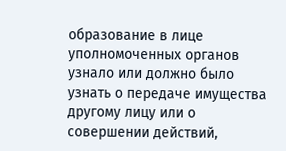образование в лице уполномоченных органов узнало или должно было узнать о передаче имущества другому лицу или о совершении действий,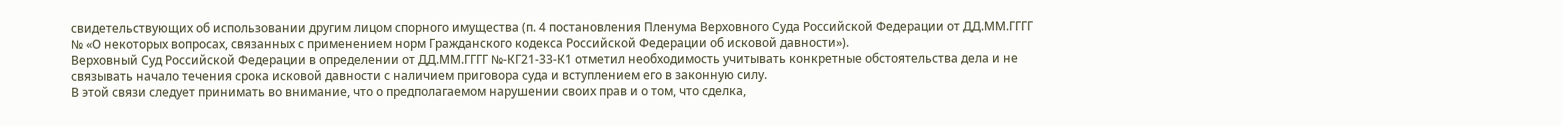свидетельствующих об использовании другим лицом спорного имущества (п. 4 постановления Пленума Верховного Суда Российской Федерации от ДД.ММ.ГГГГ № «О некоторых вопросах, связанных с применением норм Гражданского кодекса Российской Федерации об исковой давности»).
Верховный Суд Российской Федерации в определении от ДД.ММ.ГГГГ №-КГ21-33-К1 отметил необходимость учитывать конкретные обстоятельства дела и не связывать начало течения срока исковой давности с наличием приговора суда и вступлением его в законную силу.
В этой связи следует принимать во внимание, что о предполагаемом нарушении своих прав и о том, что сделка,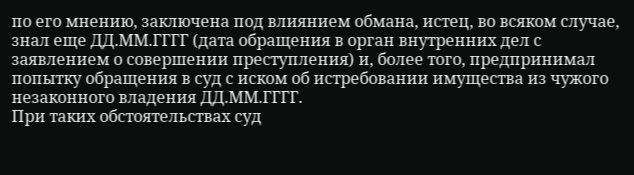по его мнению, заключена под влиянием обмана, истец, во всяком случае, знал еще ДД.ММ.ГГГГ (дата обращения в орган внутренних дел с заявлением о совершении преступления) и, более того, предпринимал попытку обращения в суд с иском об истребовании имущества из чужого незаконного владения ДД.ММ.ГГГГ.
При таких обстоятельствах суд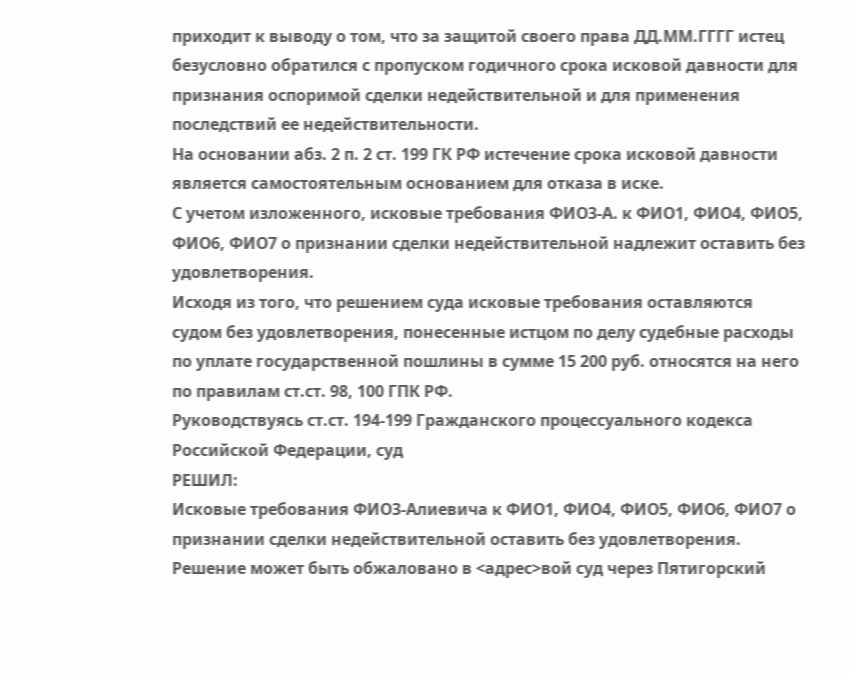приходит к выводу о том, что за защитой своего права ДД.ММ.ГГГГ истец безусловно обратился с пропуском годичного срока исковой давности для признания оспоримой сделки недействительной и для применения последствий ее недействительности.
На основании абз. 2 п. 2 ст. 199 ГК РФ истечение срока исковой давности является самостоятельным основанием для отказа в иске.
С учетом изложенного, исковые требования ФИО3-А. к ФИО1, ФИО4, ФИО5, ФИО6, ФИО7 о признании сделки недействительной надлежит оставить без удовлетворения.
Исходя из того, что решением суда исковые требования оставляются судом без удовлетворения, понесенные истцом по делу судебные расходы по уплате государственной пошлины в сумме 15 200 руб. относятся на него по правилам ст.ст. 98, 100 ГПК РФ.
Руководствуясь ст.ст. 194-199 Гражданского процессуального кодекса Российской Федерации, суд
РЕШИЛ:
Исковые требования ФИО3-Алиевича к ФИО1, ФИО4, ФИО5, ФИО6, ФИО7 о признании сделки недействительной оставить без удовлетворения.
Решение может быть обжаловано в <адрес>вой суд через Пятигорский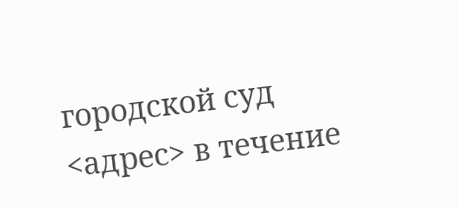городской суд <адрес> в течение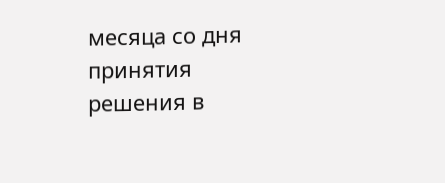месяца со дня принятия решения в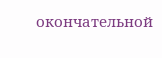окончательной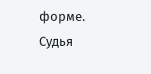форме.
Судья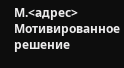М.<адрес>
Мотивированное решение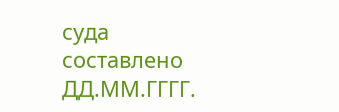суда составлено ДД.ММ.ГГГГ.